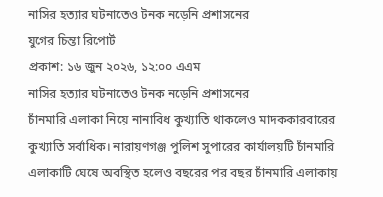নাসির হত্যার ঘটনাতেও টনক নড়েনি প্রশাসনের
যুগের চিন্তা রিপোর্ট
প্রকাশ: ১৬ জুন ২০২৬, ১২:০০ এএম
নাসির হত্যার ঘটনাতেও টনক নড়েনি প্রশাসনের
চাঁনমারি এলাকা নিয়ে নানাবিধ কুখ্যাতি থাকলেও মাদককারবারের কুখ্যাতি সর্বাধিক। নারায়ণগঞ্জ পুলিশ সুপারের কার্যালয়টি চাঁনমারি এলাকাটি ঘেষে অবস্থিত হলেও বছরের পর বছর চাঁনমারি এলাকায়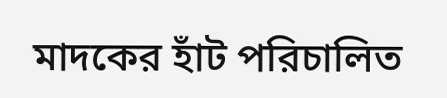মাদকের হাঁট পরিচালিত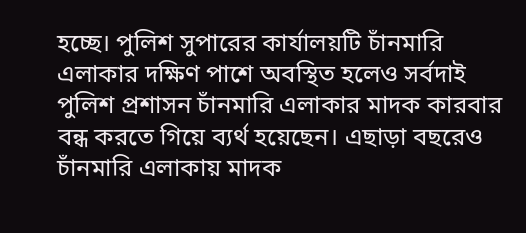হচ্ছে। পুলিশ সুপারের কার্যালয়টি চাঁনমারি এলাকার দক্ষিণ পাশে অবস্থিত হলেও সর্বদাই পুলিশ প্রশাসন চাঁনমারি এলাকার মাদক কারবার বন্ধ করতে গিয়ে ব্যর্থ হয়েছেন। এছাড়া বছরেও চাঁনমারি এলাকায় মাদক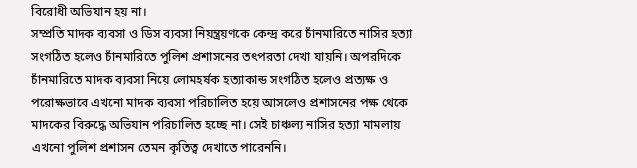বিরোধী অভিযান হয় না।
সম্প্রতি মাদক ব্যবসা ও ডিস ব্যবসা নিয়ন্ত্রয়ণকে কেন্দ্র করে চাঁনমারিতে নাসির হত্যা সংগঠিত হলেও চাঁনমারিতে পুলিশ প্রশাসনের তৎপরতা দেখা যায়নি। অপরদিকে চাঁনমারিতে মাদক ব্যবসা নিয়ে লোমহর্ষক হত্যাকান্ড সংগঠিত হলেও প্রত্যক্ষ ও পরোক্ষভাবে এখনো মাদক ব্যবসা পরিচালিত হয়ে আসলেও প্রশাসনের পক্ষ থেকে মাদকের বিরুদ্ধে অভিযান পরিচালিত হচ্ছে না। সেই চাঞ্চল্য নাসির হত্যা মামলায় এখনো পুলিশ প্রশাসন তেমন কৃতিত্ব দেখাতে পারেননি।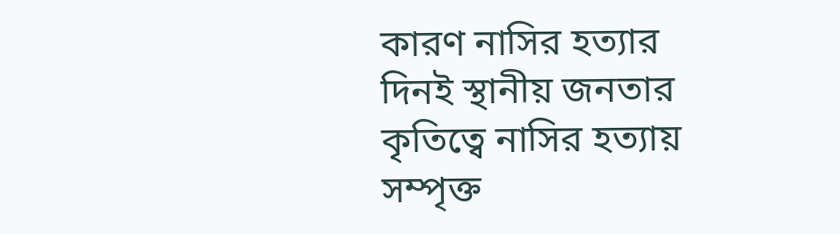কারণ নাসির হত্যার দিনই স্থানীয় জনতার কৃতিত্বে নাসির হত্যায় সম্পৃক্ত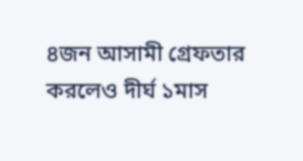৪জন আসামী গ্রেফতার করলেও দীর্ঘ ১মাস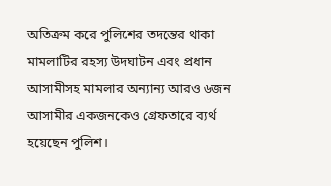অতিক্রম করে পুলিশের তদন্তের থাকা মামলাটির রহস্য উদঘাটন এবং প্রধান আসামীসহ মামলার অন্যান্য আরও ৬জন আসামীর একজনকেও গ্রেফতারে ব্যর্থ হয়েছেন পুলিশ।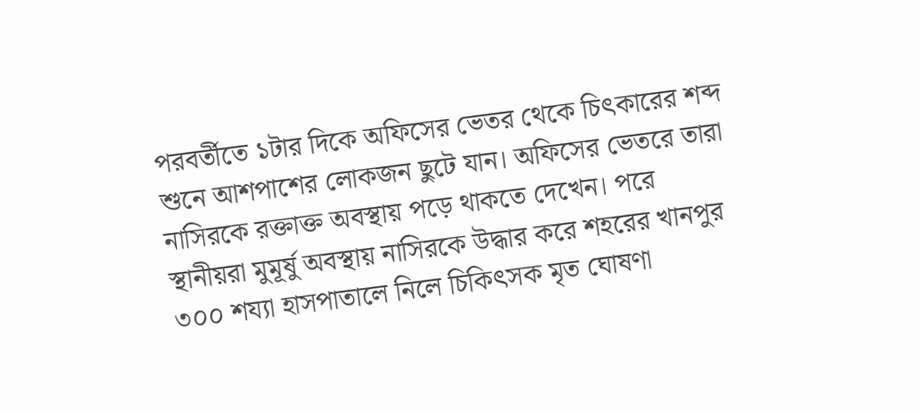পরবর্তীতে ১টার দিকে অফিসের ভেতর থেকে চিৎকারের শব্দ শুনে আশপাশের লোকজন ছুটে যান। অফিসের ভেতরে তারা নাসিরকে রক্তাক্ত অবস্থায় পড়ে থাকতে দেখেন। পরে স্থানীয়রা মুমূর্ষু অবস্থায় নাসিরকে উদ্ধার করে শহরের খানপুর ৩০০ শয্যা হাসপাতালে নিলে চিকিৎসক মৃত ঘোষণা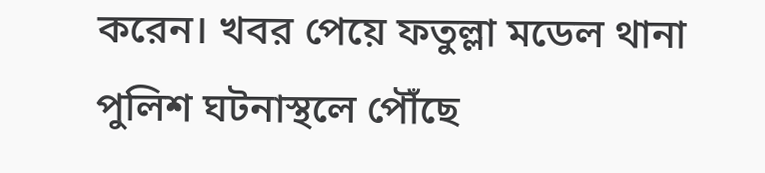করেন। খবর পেয়ে ফতুল্লা মডেল থানা পুলিশ ঘটনাস্থলে পৌঁছে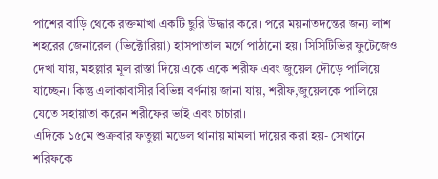পাশের বাড়ি থেকে রক্তমাখা একটি ছুরি উদ্ধার করে। পরে ময়নাতদন্তের জন্য লাশ শহরের জেনারেল (ভিক্টোরিয়া) হাসপাতাল মর্গে পাঠানো হয়। সিসিটিভির ফুটেজেও দেখা যায়, মহল্লার মূল রাস্তা দিয়ে একে একে শরীফ এবং জুয়েল দৌড়ে পালিয়ে যাচ্ছেন। কিন্তু এলাকাবাসীর বিভিন্ন বর্ণনায় জানা যায়, শরীফ,জুয়েলকে পালিয়ে যেতে সহায়াতা করেন শরীফের ভাই এবং চাচারা।
এদিকে ১৫মে শুক্রবার ফতুল্লা মডেল থানায় মামলা দায়ের করা হয়- সেখানে শরিফকে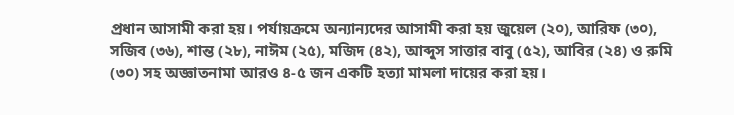প্রধান আসামী করা হয়। পর্যায়ক্রমে অন্যান্যদের আসামী করা হয় জুয়েল (২০), আরিফ (৩০), সজিব (৩৬), শান্ত (২৮), নাঈম (২৫), মজিদ (৪২), আব্দুস সাত্তার বাবু (৫২), আবির (২৪) ও রুমি (৩০) সহ অজ্ঞাতনামা আরও ৪-৫ জন একটি হত্যা মামলা দায়ের করা হয়।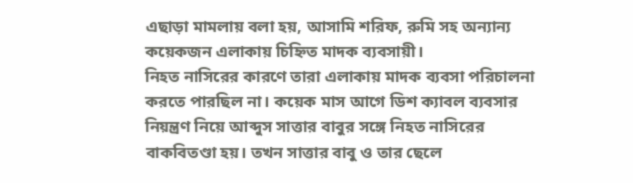এছাড়া মামলায় বলা হয়, আসামি শরিফ, রুমি সহ অন্যান্য কয়েকজন এলাকায় চিহ্নিত মাদক ব্যবসায়ী।
নিহত নাসিরের কারণে তারা এলাকায় মাদক ব্যবসা পরিচালনা করতে পারছিল না। কয়েক মাস আগে ডিশ ক্যাবল ব্যবসার নিয়ন্ত্রণ নিয়ে আব্দুস সাত্তার বাবুর সঙ্গে নিহত নাসিরের বাকবিতণ্ডা হয়। তখন সাত্তার বাবু ও তার ছেলে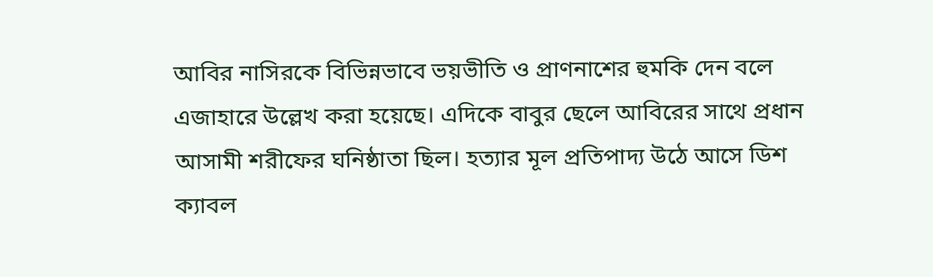আবির নাসিরকে বিভিন্নভাবে ভয়ভীতি ও প্রাণনাশের হুমকি দেন বলে এজাহারে উল্লেখ করা হয়েছে। এদিকে বাবুর ছেলে আবিরের সাথে প্রধান আসামী শরীফের ঘনিষ্ঠাতা ছিল। হত্যার মূল প্রতিপাদ্য উঠে আসে ডিশ ক্যাবল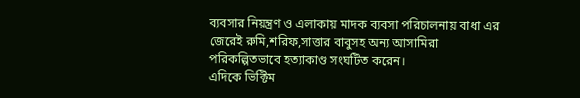ব্যবসার নিয়ন্ত্রণ ও এলাকায় মাদক ব্যবসা পরিচালনায় বাধা এর জেরেই রুমি,শরিফ,সাত্তার বাবুসহ অন্য আসামিরা পরিকল্পিতভাবে হত্যাকাণ্ড সংঘটিত করেন।
এদিকে ভিক্টিম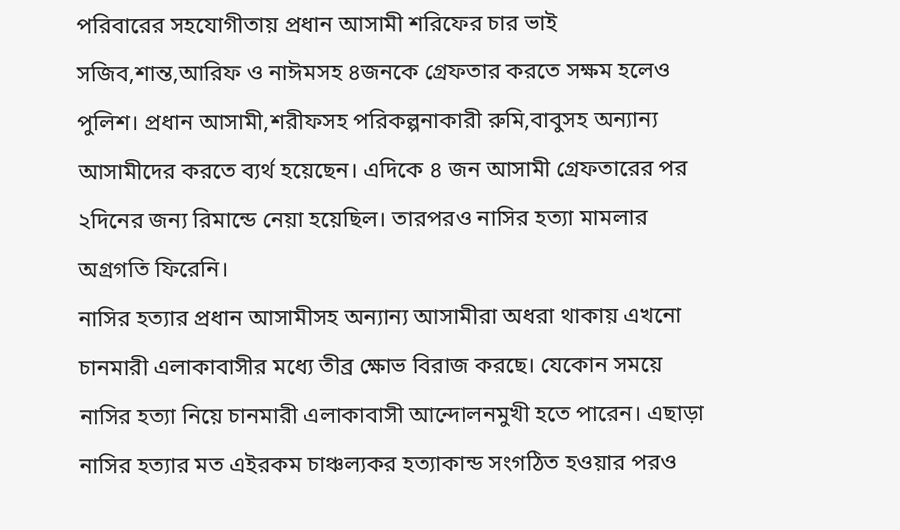পরিবারের সহযোগীতায় প্রধান আসামী শরিফের চার ভাই সজিব,শান্ত,আরিফ ও নাঈমসহ ৪জনকে গ্রেফতার করতে সক্ষম হলেও পুলিশ। প্রধান আসামী,শরীফসহ পরিকল্পনাকারী রুমি,বাবুসহ অন্যান্য আসামীদের করতে ব্যর্থ হয়েছেন। এদিকে ৪ জন আসামী গ্রেফতারের পর ২দিনের জন্য রিমান্ডে নেয়া হয়েছিল। তারপরও নাসির হত্যা মামলার অগ্রগতি ফিরেনি।
নাসির হত্যার প্রধান আসামীসহ অন্যান্য আসামীরা অধরা থাকায় এখনো চানমারী এলাকাবাসীর মধ্যে তীব্র ক্ষোভ বিরাজ করছে। যেকোন সময়ে নাসির হত্যা নিয়ে চানমারী এলাকাবাসী আন্দোলনমুখী হতে পারেন। এছাড়া নাসির হত্যার মত এইরকম চাঞ্চল্যকর হত্যাকান্ড সংগঠিত হওয়ার পরও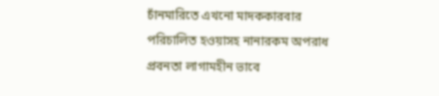চাঁনমারিতে এখনো মাদককারবার পরিচালিত হওয়াসহ নানারকম অপরাধ প্রবনতা লাগামহীন ভাবে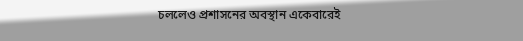চললেও প্রশাসনের অবস্থান একেবারেই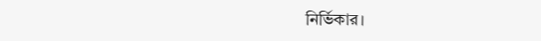নির্ভিকার।